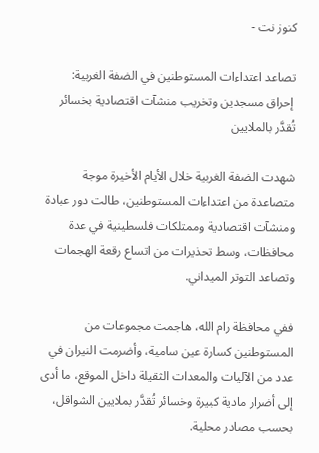كنوز نت -

تصاعد اعتداءات المستوطنين في الضفة الغربية:
 إحراق مسجدين وتخريب منشآت اقتصادية بخسائر تُقدَّر بالملايين

شهدت الضفة الغربية خلال الأيام الأخيرة موجة متصاعدة من اعتداءات المستوطنين، طالت دور عبادة ومنشآت اقتصادية وممتلكات فلسطينية في عدة محافظات، وسط تحذيرات من اتساع رقعة الهجمات وتصاعد التوتر الميداني.

ففي محافظة رام الله، هاجمت مجموعات من المستوطنين كسارة عين سامية، وأضرمت النيران في عدد من الآليات والمعدات الثقيلة داخل الموقع، ما أدى إلى أضرار مادية كبيرة وخسائر تُقدَّر بملايين الشواقل، بحسب مصادر محلية.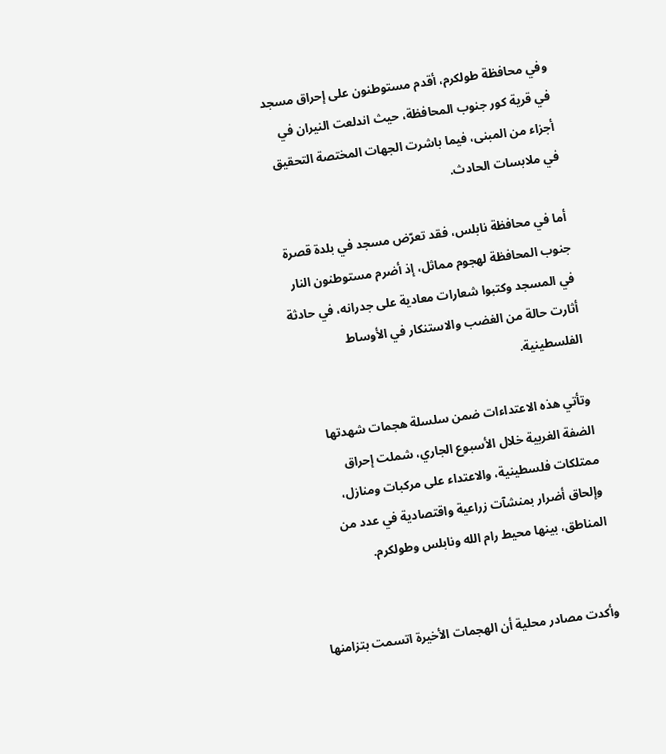وفي محافظة طولكرم، أقدم مستوطنون على إحراق مسجد في قرية كور جنوب المحافظة، حيث اندلعت النيران في أجزاء من المبنى، فيما باشرت الجهات المختصة التحقيق في ملابسات الحادث.

أما في محافظة نابلس، فقد تعرّض مسجد في بلدة قصرة جنوب المحافظة لهجوم مماثل، إذ أضرم مستوطنون النار في المسجد وكتبوا شعارات معادية على جدرانه، في حادثة أثارت حالة من الغضب والاستنكار في الأوساط الفلسطينية.

وتأتي هذه الاعتداءات ضمن سلسلة هجمات شهدتها الضفة الغربية خلال الأسبوع الجاري، شملت إحراق ممتلكات فلسطينية، والاعتداء على مركبات ومنازل، وإلحاق أضرار بمنشآت زراعية واقتصادية في عدد من المناطق، بينها محيط رام الله ونابلس وطولكرم.


وأكدت مصادر محلية أن الهجمات الأخيرة اتسمت بتزامنها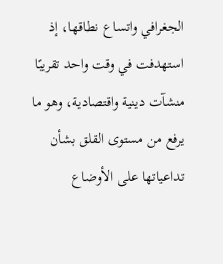الجغرافي واتساع نطاقها، إذ استهدفت في وقت واحد تقريبًا منشآت دينية واقتصادية، وهو ما يرفع من مستوى القلق بشأن تداعياتها على الأوضاع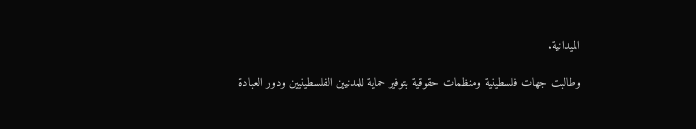الميدانية.

وطالبت جهات فلسطينية ومنظمات حقوقية بتوفير حماية للمدنيين الفلسطينيين ودور العبادة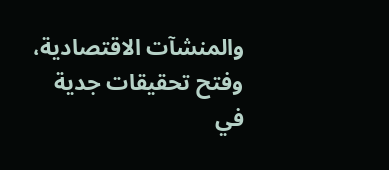والمنشآت الاقتصادية، وفتح تحقيقات جدية في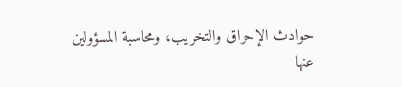حوادث الإحراق والتخريب، ومحاسبة المسؤولين عنها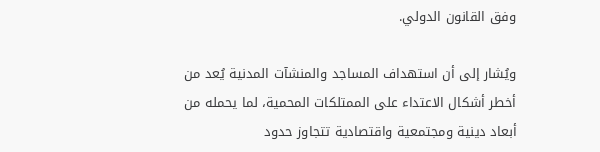وفق القانون الدولي.

ويُشار إلى أن استهداف المساجد والمنشآت المدنية يُعد من أخطر أشكال الاعتداء على الممتلكات المحمية، لما يحمله من أبعاد دينية ومجتمعية واقتصادية تتجاوز حدود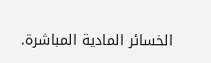الخسائر المادية المباشرة.